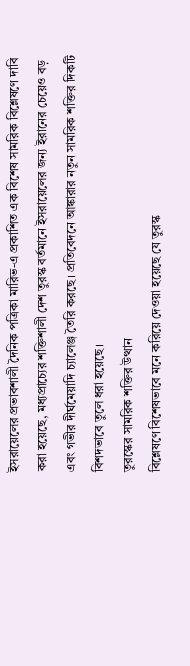ইসরায়েলের প্রভাবশালী দৈনিক পত্রিকা মারিভ-এ প্রকাশিত এক বিশেষ সামরিক বিশ্লেষণে দাবি করা হয়েছে, মধ্যপ্রাচ্যের শক্তিশালী দেশ তুরস্ক বর্তমানে ইসরায়েলের জন্য ইরানের চেয়েও বড় এবং গভীর দীর্ঘমেয়াদি চ্যালেঞ্জ তৈরি করছে। প্রতিবেদনে আঙ্কারার নতুন সামরিক শক্তির দিকটি বিশদভাবে তুলে ধরা হয়েছে।
তুরস্কের সামরিক শক্তির উত্থান
বিশ্লেষণে বিশেষভাবে মনে করিয়ে দেওয়া হয়েছে যে তুরস্ক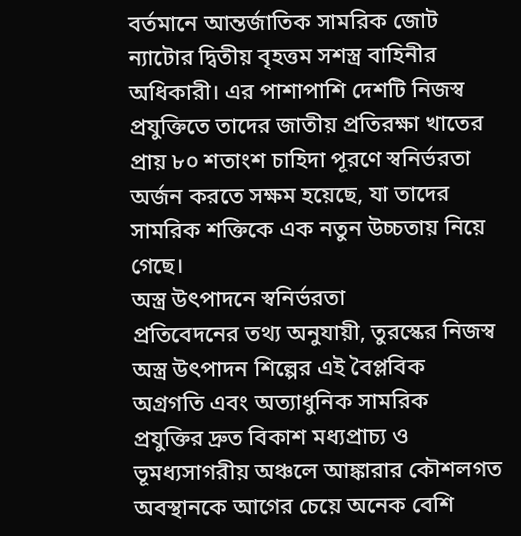বর্তমানে আন্তর্জাতিক সামরিক জোট ন্যাটোর দ্বিতীয় বৃহত্তম সশস্ত্র বাহিনীর অধিকারী। এর পাশাপাশি দেশটি নিজস্ব প্রযুক্তিতে তাদের জাতীয় প্রতিরক্ষা খাতের প্রায় ৮০ শতাংশ চাহিদা পূরণে স্বনির্ভরতা অর্জন করতে সক্ষম হয়েছে, যা তাদের সামরিক শক্তিকে এক নতুন উচ্চতায় নিয়ে গেছে।
অস্ত্র উৎপাদনে স্বনির্ভরতা
প্রতিবেদনের তথ্য অনুযায়ী, তুরস্কের নিজস্ব অস্ত্র উৎপাদন শিল্পের এই বৈপ্লবিক অগ্রগতি এবং অত্যাধুনিক সামরিক প্রযুক্তির দ্রুত বিকাশ মধ্যপ্রাচ্য ও ভূমধ্যসাগরীয় অঞ্চলে আঙ্কারার কৌশলগত অবস্থানকে আগের চেয়ে অনেক বেশি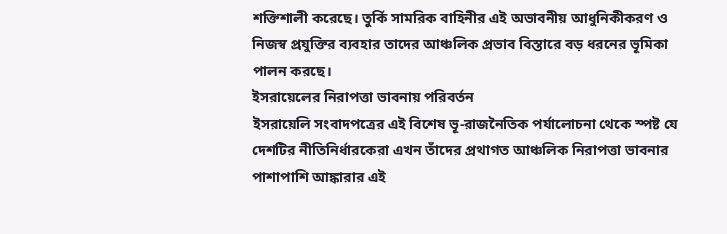শক্তিশালী করেছে। তুর্কি সামরিক বাহিনীর এই অভাবনীয় আধুনিকীকরণ ও নিজস্ব প্রযুক্তির ব্যবহার তাদের আঞ্চলিক প্রভাব বিস্তারে বড় ধরনের ভূমিকা পালন করছে।
ইসরায়েলের নিরাপত্তা ভাবনায় পরিবর্তন
ইসরায়েলি সংবাদপত্রের এই বিশেষ ভূ-রাজনৈতিক পর্যালোচনা থেকে স্পষ্ট যে দেশটির নীতিনির্ধারকেরা এখন তাঁদের প্রথাগত আঞ্চলিক নিরাপত্তা ভাবনার পাশাপাশি আঙ্কারার এই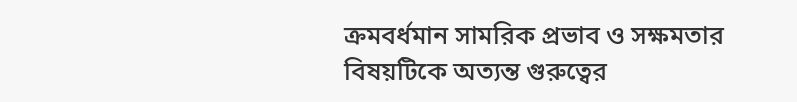ক্রমবর্ধমান সামরিক প্রভাব ও সক্ষমতার বিষয়টিকে অত্যন্ত গুরুত্বের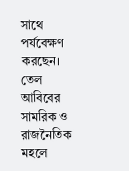সাথে পর্যবেক্ষণ করছেন। তেল আবিবের সামরিক ও রাজনৈতিক মহলে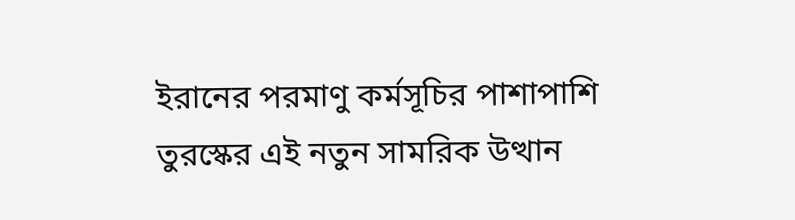ইরানের পরমাণু কর্মসূচির পাশাপাশি তুরস্কের এই নতুন সামরিক উত্থান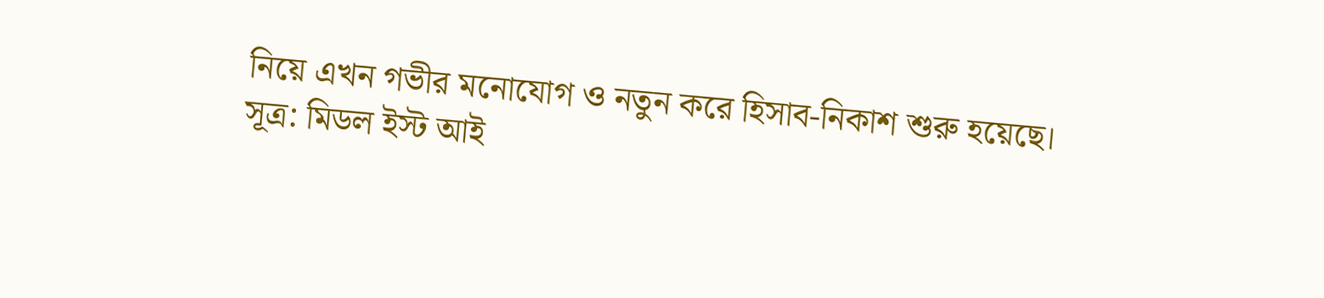নিয়ে এখন গভীর মনোযোগ ও নতুন করে হিসাব-নিকাশ শুরু হয়েছে।
সূত্র: মিডল ইস্ট আই